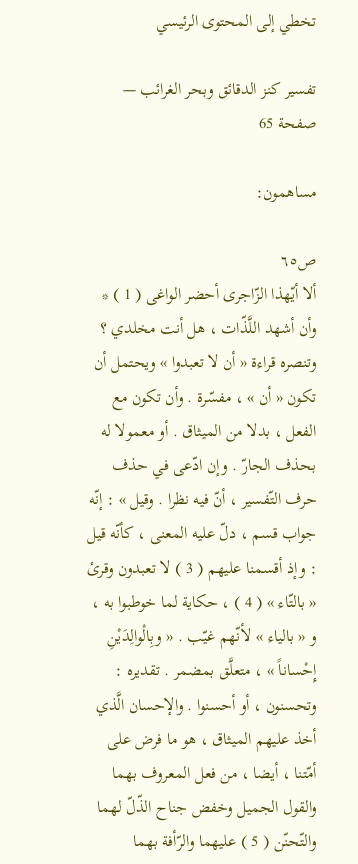تخطي إلى المحتوى الرئيسي

تفسير كنز الدقائق وبحر الغرائب — صفحة 65

مساهمون:

ص٦٥
ألا أيّهذا الزّاجرى أحضر الواغى ( 1 ) * وأن أشهد اللَّذّات ، هل أنت مخلدي ؟ وتنصره قراءة « أن لا تعبدوا » ويحتمل أن تكون « أن » ، مفسّرة . وأن تكون مع الفعل ، بدلا من الميثاق . أو معمولا له بحذف الجارّ . وإن ادّعى في حذف حرف التّفسير ، أنّ فيه نظرا . وقيل » : إنّه جواب قسم ، دلّ عليه المعنى ، كأنّه قيل : وإذ أقسمنا عليهم ( 3 ) لا تعبدون وقرئ « بالتّاء » ( 4 ) ، حكاية لما خوطبوا به ، و « بالياء » لأنّهم غيّب . « وبِالْوالِدَيْنِ إِحْساناً » ، متعلَّق بمضمر . تقديره : وتحسنون ، أو أحسنوا . والإحسان الَّذي أخذ عليهم الميثاق ، هو ما فرض على أمّتنا ، أيضا ، من فعل المعروف بهما والقول الجميل وخفض جناح الذّلّ لهما والتّحنّن ( 5 ) عليهما والرّأفة بهما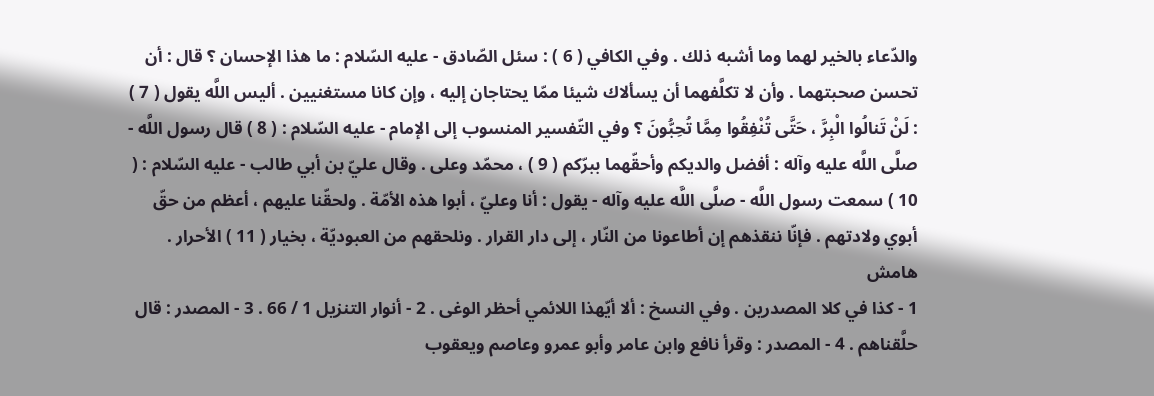والدّعاء بالخير لهما وما أشبه ذلك . وفي الكافي ( 6 ) : سئل الصّادق - عليه السّلام : ما هذا الإحسان ؟ قال : أن تحسن صحبتهما . وأن لا تكلَّفهما أن يسألاك شيئا ممّا يحتاجان إليه ، وإن كانا مستغنيين . أليس اللَّه يقول ( 7 ) : لَنْ تَنالُوا الْبِرَّ ، حَتَّى تُنْفِقُوا مِمَّا تُحِبُّونَ ؟ وفي التّفسير المنسوب إلى الإمام - عليه السّلام : ( 8 ) قال رسول اللَّه - صلَّى اللَّه عليه وآله : أفضل والديكم وأحقّهما ببرّكم ( 9 ) ، محمّد وعلى . وقال عليّ بن أبي طالب - عليه السّلام : ( 10 ) سمعت رسول اللَّه - صلَّى اللَّه عليه وآله - يقول : أنا وعليّ ، أبوا هذه الأمّة . ولحقّنا عليهم ، أعظم من حقّ أبوي ولادتهم . فإنّا ننقذهم إن أطاعونا من النّار ، إلى دار القرار . ونلحقهم من العبوديّة ، بخيار ( 11 ) الأحرار .
هامش
1 - كذا في كلا المصدرين . وفي النسخ : ألا أيّهذا اللائمي أحظر الوغى . 2 - أنوار التنزيل 1 / 66 . 3 - المصدر : قال حلَّقناهم . 4 - المصدر : وقرأ نافع وابن عامر وأبو عمرو وعاصم ويعقوب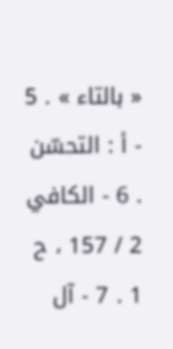« بالتاء » . 5 - أ : التحسّن . 6 - الكافي 2 / 157 ، ح 1 . 7 - آل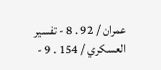عمران / 92 . 8 - تفسير العسكري / 154 . 9 -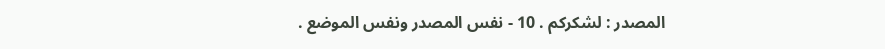المصدر : لشكركم . 10 - نفس المصدر ونفس الموضع .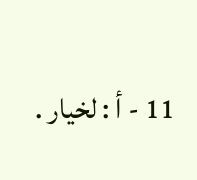11 - أ : لخيار .